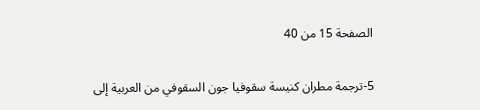الصفحة 15 من 40

5-ترجمة مطران كنيسة سقوفيا جون السقوفي من العربية إلى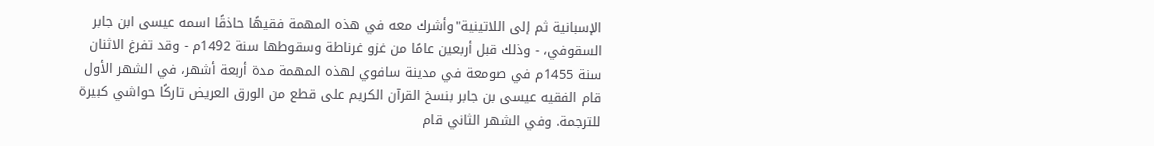الإسبانية ثم إلى اللاتينية"وأشرك معه في هذه المهمة فقيهًا حاذقًا اسمه عيسى ابن جابر السقوفي، - وذلك قبل أربعين عامًا من غزو غرناطة وسقوطها سنة 1492م - وقد تفرغ الاثنان سنة 1455م في صومعة في مدينة سافوي لهذه المهمة مدة أربعة أشهر، في الشهر الأول قام الفقيه عيسى بن جابر بنسخ القرآن الكريم على قطع من الورق العريض تاركًا حواشي كبيرة للترجمة. وفي الشهر الثاني قام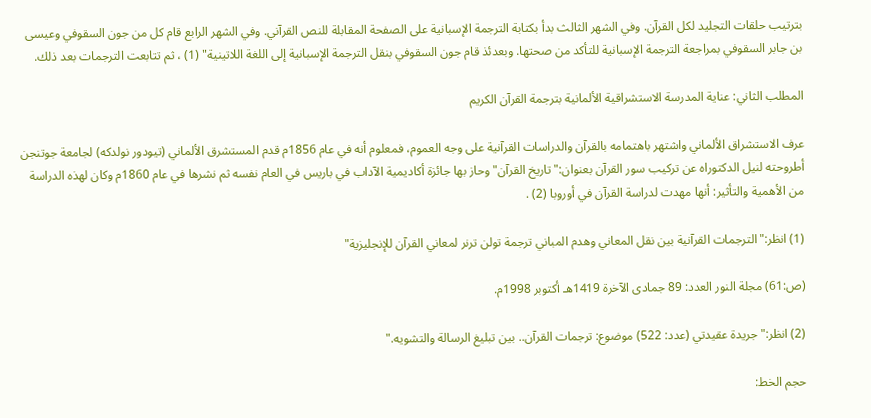بترتيب حلقات التجليد لكل القرآن. وفي الشهر الثالث بدأ بكتابة الترجمة الإسبانية على الصفحة المقابلة للنص القرآني. وفي الشهر الرابع قام كل من جون السقوفي وعيسى بن جابر السقوفي بمراجعة الترجمة الإسبانية للتأكد من صحتها. وبعدئذ قام جون السقوفي بنقل الترجمة الإسبانية إلى اللغة اللاتينية" (1) ، ثم تتابعت الترجمات بعد ذلك.

المطلب الثاني: عناية المدرسة الاستشراقية الألمانية بترجمة القرآن الكريم

عرف الاستشراق الألماني واشتهر باهتمامه بالقرآن والدراسات القرآنية على وجه العموم، فمعلوم أنه في عام 1856م قدم المستشرق الألماني (تيودور نولدكه) لجامعة جوتنجن أطروحته لنيل الدكتوراه عن تركيب سور القرآن بعنوان:"تاريخ القرآن"وحاز بها جائزة أكاديمية الآداب في باريس في العام نفسه ثم نشرها في عام 1860م وكان لهذه الدراسة من الأهمية والتأثير: أنها مهدت لدراسة القرآن في أوروبا (2) .

(1) انظر:"الترجمات القرآنية بين نقل المعاني وهدم المباني ترجمة تولن ترنر لمعاني القرآن للإنجليزية"

(ص:61) مجلة النور العدد: 89 جمادى الآخرة 1419هـ أكتوبر 1998م.

(2) انظر:"جريدة عقيدتي (عدد: 522) موضوع: ترجمات القرآن.. بين تبليغ الرسالة والتشويه."

حجم الخط: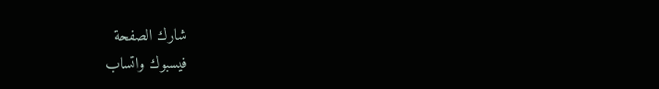شارك الصفحة
فيسبوك واتساب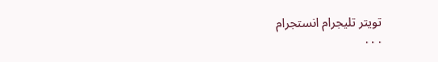تويتر تليجرام انستجرام
. . .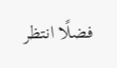فضلًا انتظر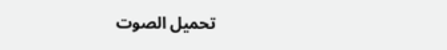تحميل الصوت